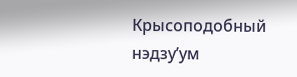Крысоподобный нэдзу’ум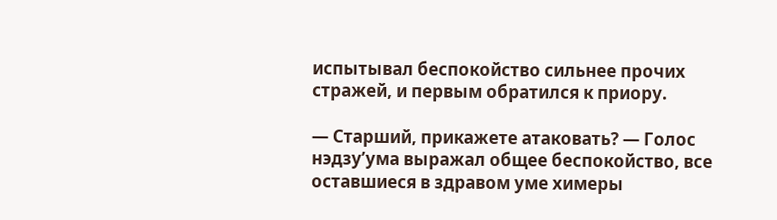испытывал беспокойство сильнее прочих стражей, и первым обратился к приору.

— Старший, прикажете атаковать? — Голос нэдзу’ума выражал общее беспокойство, все оставшиеся в здравом уме химеры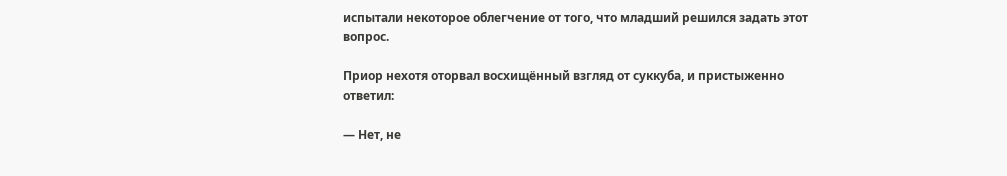испытали некоторое облегчение от того, что младший решился задать этот вопрос.

Приор нехотя оторвал восхищённый взгляд от суккуба, и пристыженно ответил:

— Нет, не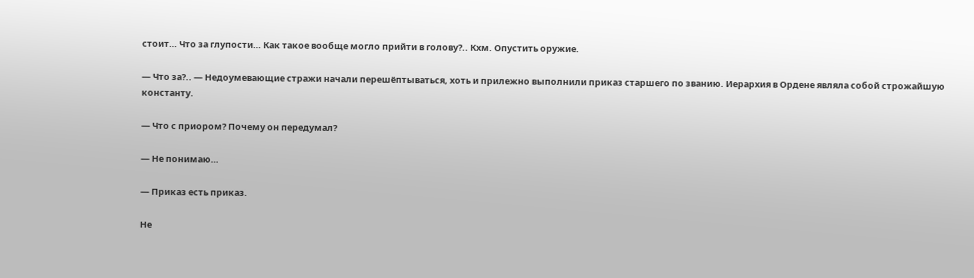стоит… Что за глупости… Как такое вообще могло прийти в голову?.. Кхм. Опустить оружие.

— Что за?.. — Недоумевающие стражи начали перешёптываться, хоть и прилежно выполнили приказ старшего по званию. Иерархия в Ордене являла собой строжайшую константу.

— Что с приором? Почему он передумал?

— Не понимаю…

— Приказ есть приказ.

Не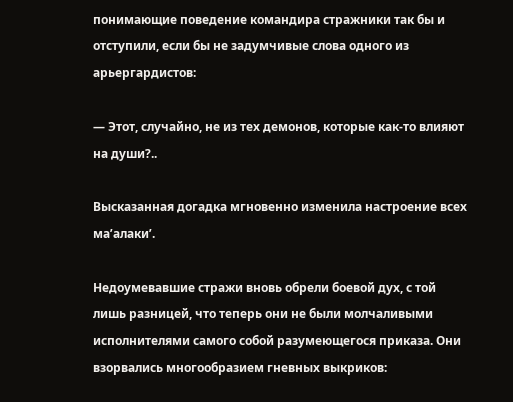понимающие поведение командира стражники так бы и отступили, если бы не задумчивые слова одного из арьергардистов:

— Этот, случайно, не из тех демонов, которые как-то влияют на души?..

Высказанная догадка мгновенно изменила настроение всех ма’алаки’.

Недоумевавшие стражи вновь обрели боевой дух, с той лишь разницей, что теперь они не были молчаливыми исполнителями самого собой разумеющегося приказа. Они взорвались многообразием гневных выкриков: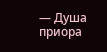— Душа приора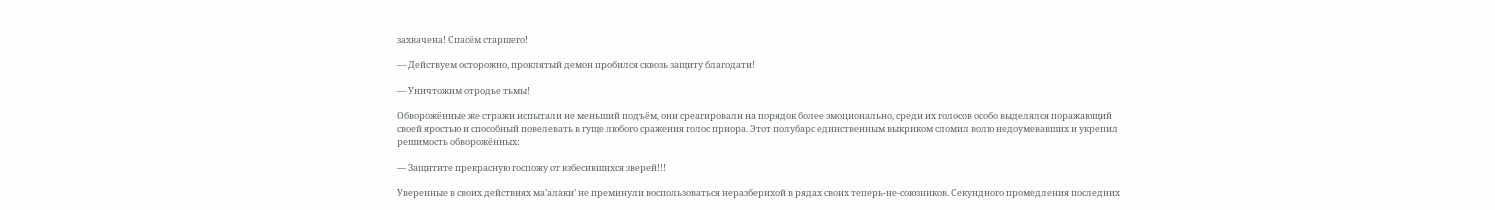захвачена! Спасём старшего!

— Действуем осторожно, проклятый демон пробился сквозь защиту благодати!

— Уничтожим отродье тьмы!

Обворожённые же стражи испытали не меньший подъём, они среагировали на порядок более эмоционально, среди их голосов особо выделялся поражающий своей яростью и способный повелевать в гуще любого сражения голос приора. Этот полубарс единственным выкриком сломил волю недоумевавших и укрепил решимость обворожённых:

— Защитите прекрасную госпожу от взбесившихся зверей!!!

Уверенные в своих действиях ма’алаки’ не преминули воспользоваться неразберихой в рядах своих теперь-не-союзников. Секундного промедления последних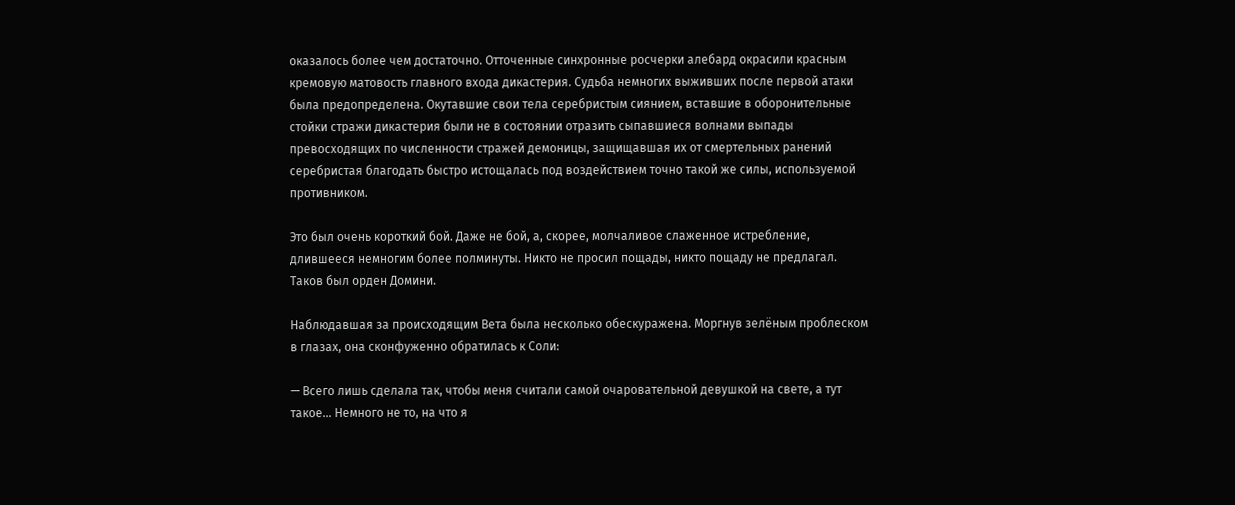оказалось более чем достаточно. Отточенные синхронные росчерки алебард окрасили красным кремовую матовость главного входа дикастерия. Судьба немногих выживших после первой атаки была предопределена. Окутавшие свои тела серебристым сиянием, вставшие в оборонительные стойки стражи дикастерия были не в состоянии отразить сыпавшиеся волнами выпады превосходящих по численности стражей демоницы, защищавшая их от смертельных ранений серебристая благодать быстро истощалась под воздействием точно такой же силы, используемой противником.

Это был очень короткий бой. Даже не бой, а, скорее, молчаливое слаженное истребление, длившееся немногим более полминуты. Никто не просил пощады, никто пощаду не предлагал. Таков был орден Домини.

Наблюдавшая за происходящим Вета была несколько обескуражена. Моргнув зелёным проблеском в глазах, она сконфуженно обратилась к Соли:

— Всего лишь сделала так, чтобы меня считали самой очаровательной девушкой на свете, а тут такое… Немного не то, на что я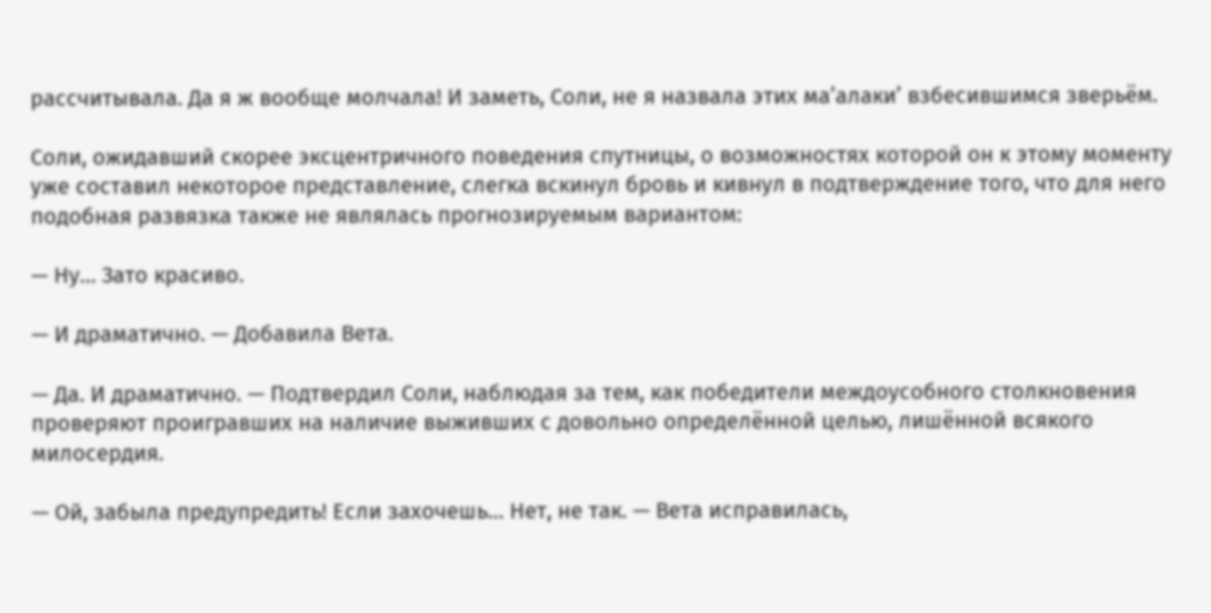рассчитывала. Да я ж вообще молчала! И заметь, Соли, не я назвала этих ма’алаки’ взбесившимся зверьём.

Соли, ожидавший скорее эксцентричного поведения спутницы, о возможностях которой он к этому моменту уже составил некоторое представление, слегка вскинул бровь и кивнул в подтверждение того, что для него подобная развязка также не являлась прогнозируемым вариантом:

— Ну… Зато красиво.

— И драматично. — Добавила Вета.

— Да. И драматично. — Подтвердил Соли, наблюдая за тем, как победители междоусобного столкновения проверяют проигравших на наличие выживших с довольно определённой целью, лишённой всякого милосердия.

— Ой, забыла предупредить! Если захочешь… Нет, не так. — Вета исправилась,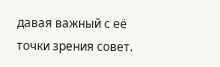давая важный с её точки зрения совет.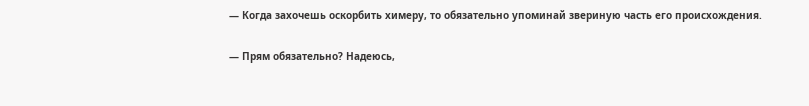— Когда захочешь оскорбить химеру, то обязательно упоминай звериную часть его происхождения.

— Прям обязательно? Надеюсь,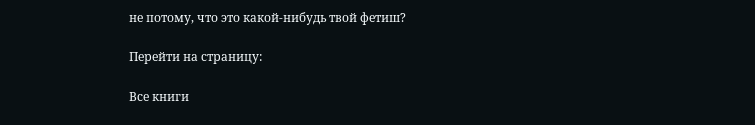не потому, что это какой-нибудь твой фетиш?

Перейти на страницу:

Все книги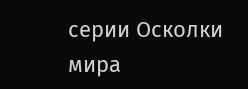серии Осколки мира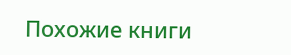Похожие книги